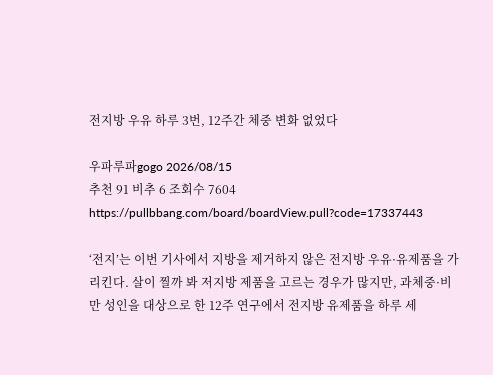전지방 우유 하루 3번, 12주간 체중 변화 없었다

우파루파gogo 2026/08/15
추천 91 비추 6 조회수 7604
https://pullbbang.com/board/boardView.pull?code=17337443

‘전지’는 이번 기사에서 지방을 제거하지 않은 전지방 우유·유제품을 가리킨다. 살이 찔까 봐 저지방 제품을 고르는 경우가 많지만, 과체중·비만 성인을 대상으로 한 12주 연구에서 전지방 유제품을 하루 세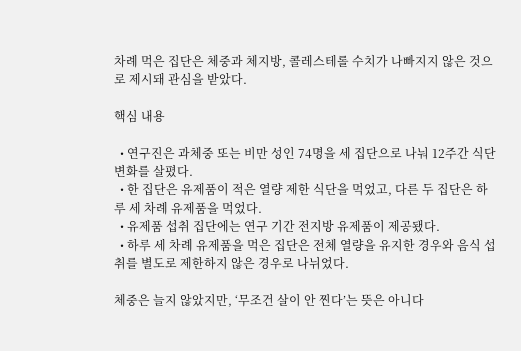차례 먹은 집단은 체중과 체지방, 콜레스테롤 수치가 나빠지지 않은 것으로 제시돼 관심을 받았다.

핵심 내용

  • 연구진은 과체중 또는 비만 성인 74명을 세 집단으로 나눠 12주간 식단 변화를 살폈다.
  • 한 집단은 유제품이 적은 열량 제한 식단을 먹었고, 다른 두 집단은 하루 세 차례 유제품을 먹었다.
  • 유제품 섭취 집단에는 연구 기간 전지방 유제품이 제공됐다.
  • 하루 세 차례 유제품을 먹은 집단은 전체 열량을 유지한 경우와 음식 섭취를 별도로 제한하지 않은 경우로 나뉘었다.

체중은 늘지 않았지만, ‘무조건 살이 안 찐다’는 뜻은 아니다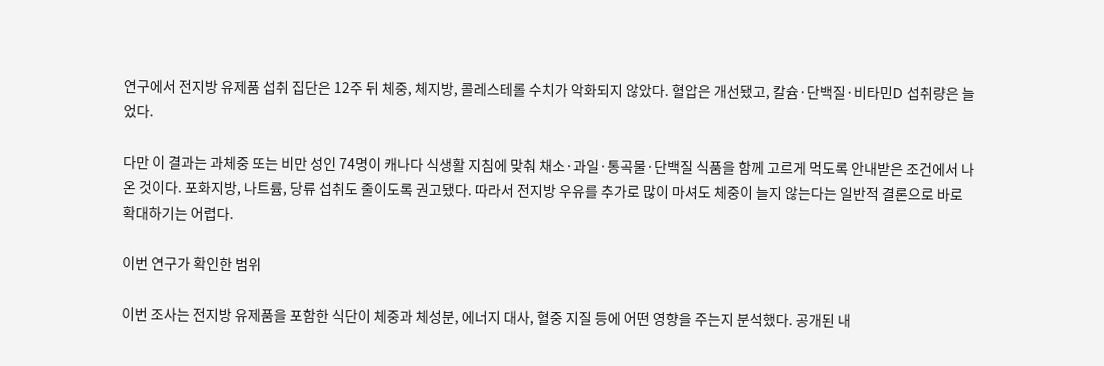연구에서 전지방 유제품 섭취 집단은 12주 뒤 체중, 체지방, 콜레스테롤 수치가 악화되지 않았다. 혈압은 개선됐고, 칼슘·단백질·비타민D 섭취량은 늘었다.

다만 이 결과는 과체중 또는 비만 성인 74명이 캐나다 식생활 지침에 맞춰 채소·과일·통곡물·단백질 식품을 함께 고르게 먹도록 안내받은 조건에서 나온 것이다. 포화지방, 나트륨, 당류 섭취도 줄이도록 권고됐다. 따라서 전지방 우유를 추가로 많이 마셔도 체중이 늘지 않는다는 일반적 결론으로 바로 확대하기는 어렵다.

이번 연구가 확인한 범위

이번 조사는 전지방 유제품을 포함한 식단이 체중과 체성분, 에너지 대사, 혈중 지질 등에 어떤 영향을 주는지 분석했다. 공개된 내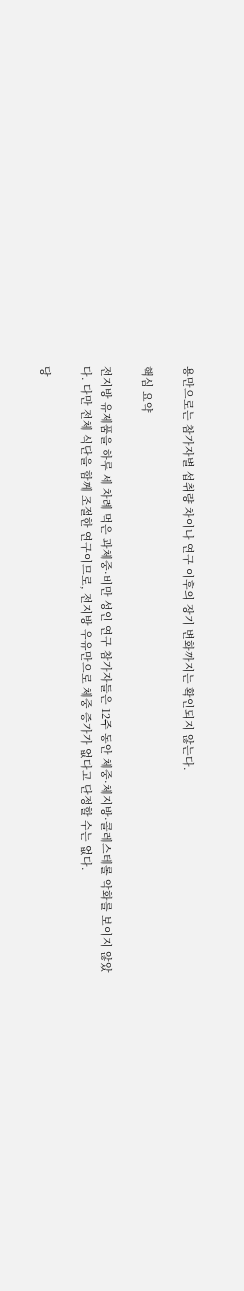용만으로는 참가자별 섭취량 차이나 연구 이후의 장기 변화까지는 확인되지 않는다.

핵심 요약

전지방 유제품을 하루 세 차례 먹은 과체중·비만 성인 연구 참가자들은 12주 동안 체중·체지방·콜레스테롤 악화를 보이지 않았다. 다만 전체 식단을 함께 조절한 연구이므로, 전지방 우유만으로 체중 증가가 없다고 단정할 수는 없다.

당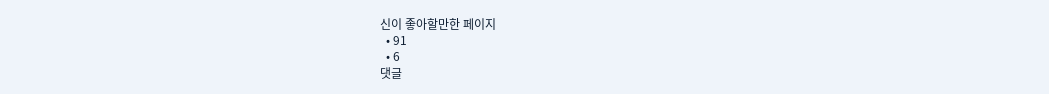신이 좋아할만한 페이지
  • 91
  • 6
댓글